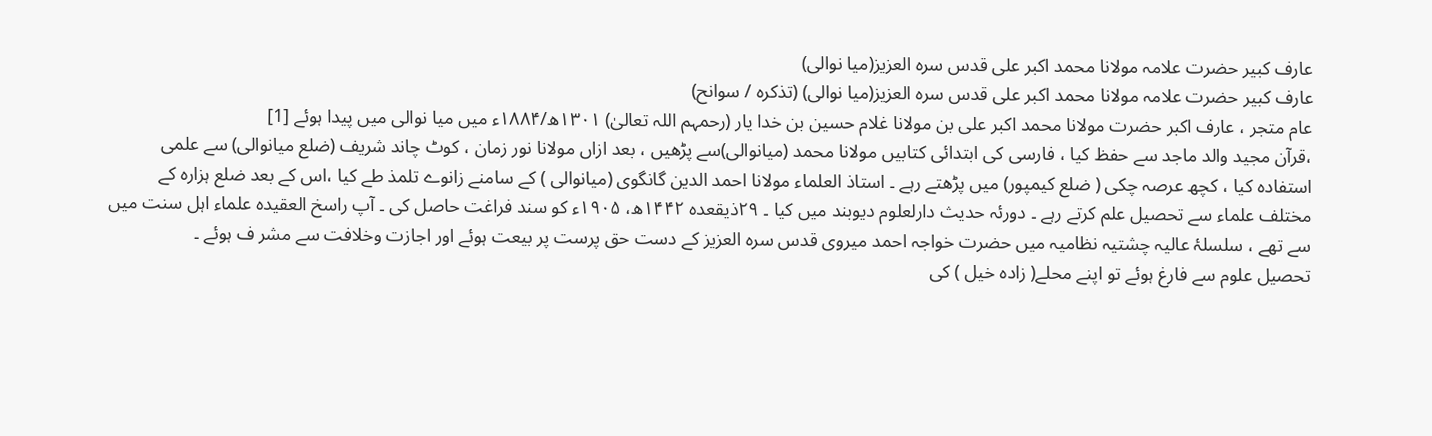عارف کبیر حضرت علامہ مولانا محمد اکبر علی قدس سرہ العزیز(میا نوالی)
عارف کبیر حضرت علامہ مولانا محمد اکبر علی قدس سرہ العزیز(میا نوالی) (تذکرہ / سوانح)
عام متجر ، عارف اکبر حضرت مولانا محمد اکبر علی بن مولانا غلام حسین بن خدا یار (رحمہم اللہ تعالیٰ) ۱۳۰۱ھ/۱۸۸۴ء میں میا نوالی میں پیدا ہوئے [1]
،قرآن مجید والد ماجد سے حفظ کیا ، فارسی کی ابتدائی کتابیں مولانا محمد (میانوالی)سے پڑھیں ، بعد ازاں مولانا نور زمان ، کوٹ چاند شریف (ضلع میانوالی) سے علمی استفادہ کیا ، کچھ عرصہ چکی ( ضلع کیمپور) میں پڑھتے رہے ۔ استاذ العلماء مولانا احمد الدین گانگوی (میانوالی ) کے سامنے زانوے تلمذ طے کیا ،اس کے بعد ضلع ہزارہ کے مختلف علماء سے تحصیل علم کرتے رہے ۔ دورئہ حدیث دارلعلوم دیوبند میں کیا ۔ ۲۹ذیقعدہ ۱۴۴۲ھ، ۱۹۰۵ء کو سند فراغت حاصل کی ۔ آپ راسخ العقیدہ علماء اہل سنت میں سے تھے ، سلسلۂ عالیہ چشتیہ نظامیہ میں حضرت خواجہ احمد میروی قدس سرہ العزیز کے دست حق پرست پر بیعت ہوئے اور اجازت وخلافت سے مشر ف ہوئے ۔
تحصیل علوم سے فارغ ہوئے تو اپنے محلے( زادہ خیل ) کی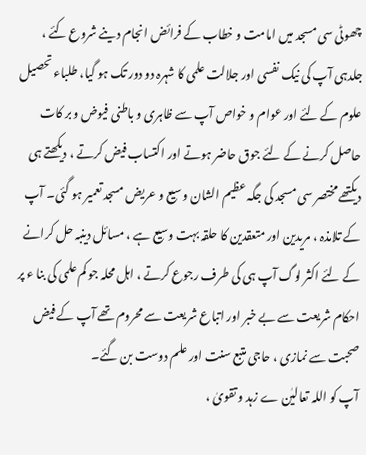چھوٹی سی مسجد میں امامت و خطاب کے فرائض انجام دینے شروع کئے ، جلدہی آپ کی نیک نفسی اور جلالت علمی کا شہرہ دو دور تک ہو گیا، طلباء تحصیل علوم کے لئے اور عوام و خواص آپ سے ظاہری و باطنی فیوض و بر کات حاصل کرنے کے لئے جوق حاضر ہوتے اور اکتساب فیض کرتے ، دیکھتے ہی دیکتھے مختصر سی مسجد کی جگہ عظیم الشان و سیع و عریض مسجد تعمیر ہو گئی۔ آپ کے تلامذہ ، مریدین اور متعقدین کا حلقہ بہت وسیع ہے ، مسائل دینبہ حل کرانے کے لئے اکثر لوگ آپ ہی کی طرف رجوع کرتے ، اہل محلہ جو کم علمی کی بنا ء پر احکام شریعت سے بے خبر اور اتباع شریعت سے محروم تھے آپ کے فیض صحبت سے نمازی ، حاجی متبع سنت اور علم دوست بن گئے۔
آپ کو اللہ تعالیٰن ے زہد و تقویٰ ،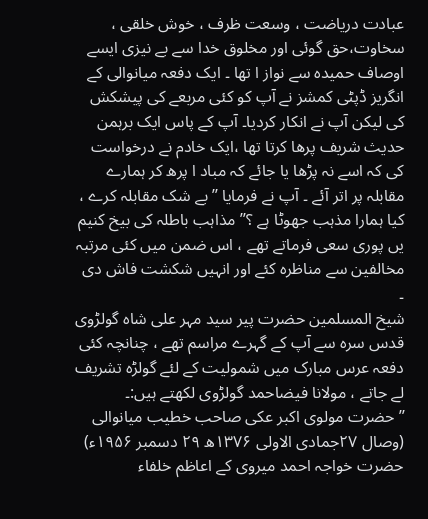عبادت دریاضت ، وسعت ظرف ، خوش خلقی ، سخاوت،حق گوئی اور مخلوق خدا سے بے نیزی ایسے اوصاف حمیدہ سے نواز ا تھا ۔ ایک دفعہ میانوالی کے انگریز ڈپٹی کمشز نے آپ کو کئی مربعے کی پیشکش کی لیکن آپ نے انکار کردیا۔ آپ کے پاس ایک برہمن حدیث شریف پرھا کرتا تھا ،ایک خادم نے درخواست کی کہ اسے نہ پڑھا یا جائے کہ مباد ا پرھ کر ہمارے مقابلہ پر اتر آئے ۔ آپ نے فرمایا ’’بے شک مقابلہ کرے ، کیا ہمارا مذہب جھوٹا ہے ؟’’ مذاہب باطلہ کی بیخ کنیم یں پوری سعی فرماتے تھے ، اس ضمن میں کئی مرتبہ مخالفین سے مناظرہ کئے اور انہیں شکشت فاش دی ۔
شیخ المسلمین حضرت پیر سید مہر علی شاہ گولڑوی قدس سرہ سے آپ کے گہرے مراسم تھے ، چنانچہ کئی دفعہ عرس مبارک میں شمولیت کے لئے گولڑہ تشریف لے جاتے ، مولانا فیضاحمد گولڑوی لکھتے ہیں:۔
’’حضرت مولوی اکبر عکی صاحب خطیب میانوالی (وصال ۲۷جمادی الاولی ۱۳۷۶ھ ۲۹ دسمبر ۱۹۵۶ء) حضرت خواجہ احمد میروی کے اعاظم خلفاء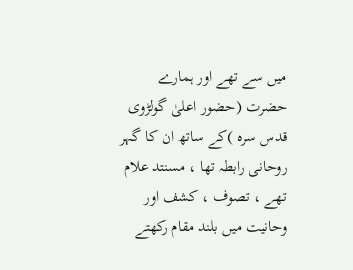میں سے تھے اور ہمارے حضرت (حضور اعلیٰ گولڑوی قدس سرہ )کے ساتھ ان کا گہر روحانی رابطہ تھا ، مسنتد علام تھے ، تصوف ، کشف اور وحانیت میں بلند مقام رکھتے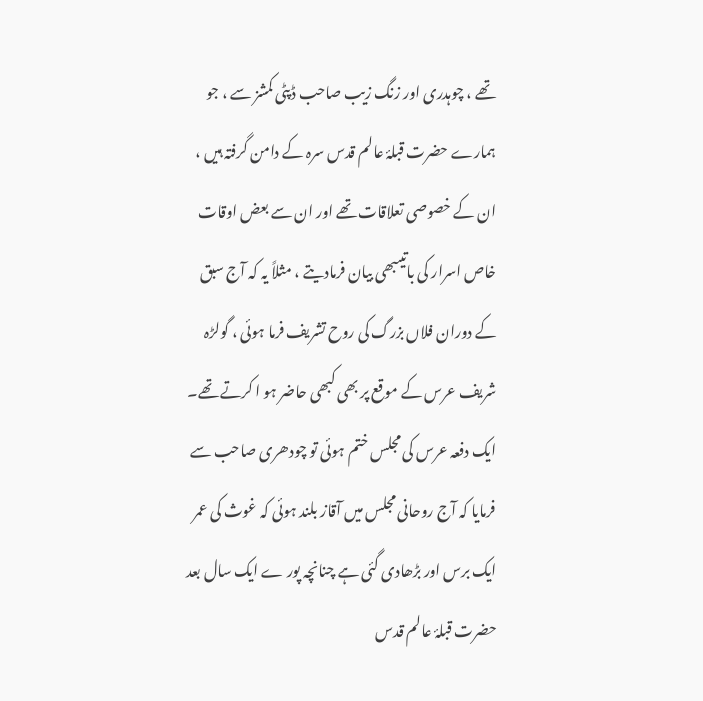تھے ، چوہدری اور زنگ زیب صاحب ڈپٹی کمشز سے ، جو ہمارے حضرت قبلۂ عالم قدس سرہ کے دامن گرفتہ ہیں ، ان کے خصوصی تعلاقات تھے اور ان سے بعض اوقات خاص اسرار کی باتیںبھی بیان فرمادیتے ، مثلاً یہ کہ آج سبق کے دوران فلاں بزرگ کی روح تشریف فرما ہوئی ، گولڑہ شریف عرس کے موقع پر بھی کبھی حاضر ہو ا کرتے تھے۔
ایک دفعہ عرس کی مجلس ختم ہوئی تو چودھری صاحب سے فرمایا کہ آج روحانی مجلس میں آقاز بلند ہوئی کہ غوث کی عمر ایک برس اور بڑھادی گئی ہے چنانچہ پور ے ایک سال بعد حضرت قبلۂ عالم قدس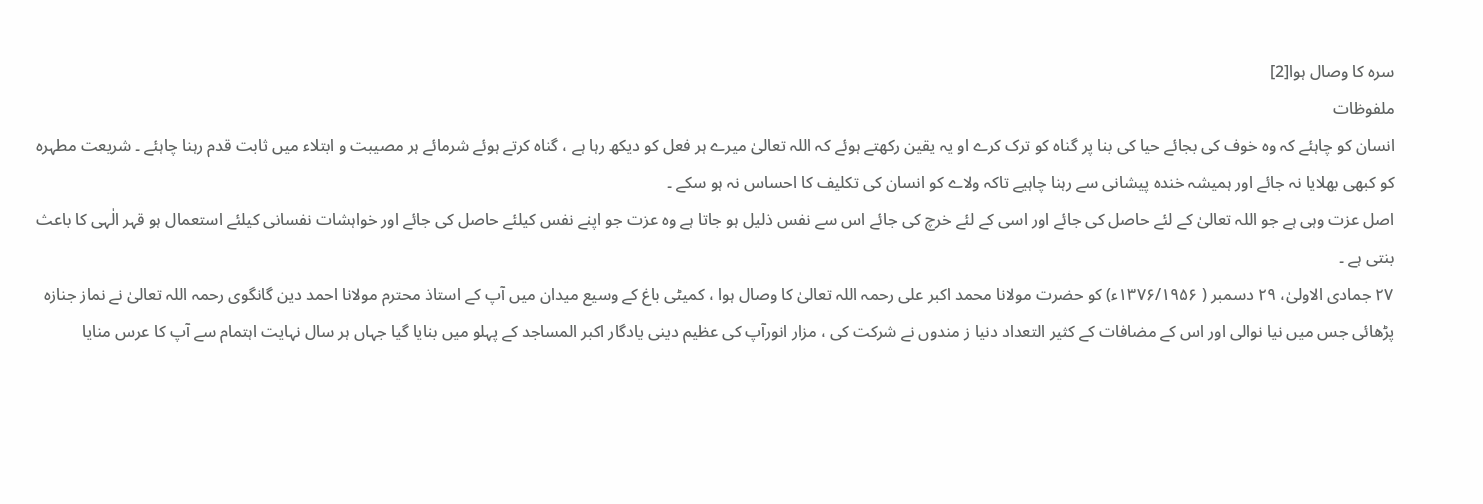سرہ کا وصال ہوا[2]
ملفوظات
انسان کو چاہئے کہ وہ خوف کی بجائے حیا کی بنا پر گناہ کو ترک کرے او یہ یقین رکھتے ہوئے کہ اللہ تعالیٰ میرے ہر فعل کو دیکھ رہا ہے ، گناہ کرتے ہوئے شرمائے ہر مصیبت و ابتلاء میں ثابت قدم رہنا چاہئے ۔ شریعت مطہرہ کو کبھی بھلایا نہ جائے اور ہمیشہ خندہ پیشانی سے رہنا چاہیے تاکہ ولاے کو انسان کی تکلیف کا احساس نہ ہو سکے ۔
اصل عزت وہی ہے جو اللہ تعالیٰ کے لئے حاصل کی جائے اور اسی کے لئے خرچ کی جائے اس سے نفس ذلیل ہو جاتا ہے وہ عزت جو اپنے نفس کیلئے حاصل کی جائے اور خواہشات نفسانی کیلئے استعمال ہو قہر الٰہی کا باعث بنتی ہے ۔
۲۷ جمادی الاولیٰ، ۲۹ دسمبر ( ۱۳۷۶/۱۹۵۶ء) کو حضرت مولانا محمد اکبر علی رحمہ اللہ تعالیٰ کا وصال ہوا ، کمیٹی باغ کے وسیع میدان میں آپ کے استاذ محترم مولانا احمد دین گانگوی رحمہ اللہ تعالیٰ نے نماز جنازہ پڑھائی جس میں نیا نوالی اور اس کے مضافات کے کثیر التعداد دنیا ز مندوں نے شرکت کی ، مزار انورآپ کی عظیم دینی یادگار اکبر المساجد کے پہلو میں بنایا گیا جہاں ہر سال نہایت اہتمام سے آپ کا عرس منایا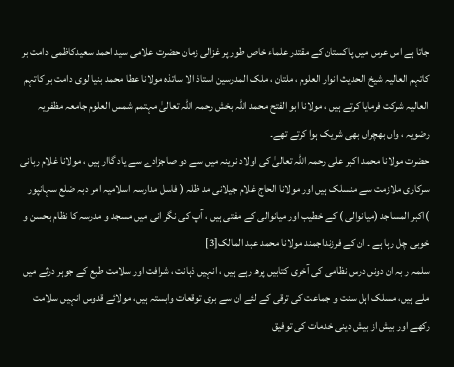جاتا ہے اس عرس میں پاکستان کے مقتدر علماء خاص طور پر غزالی زمان حضرت علامی سید احمد سعیدکاظمی دامت بر کاتہم العالیہ شیخ الحدیث انوار العلوم ، ملتان ، ملک المدرسین استاذ الا ساتذہ مولانا عطا محمد بنیا لوی دامت بر کاتہم العالیہ شرکت فرمایا کرتے ہیں ، مولانا ابو الفتح محمد اللہ بخش رحمہ اللہ تعالیٰ مہتمم شمس العلوم جامعہ مظفریہ رضویہ ، واں بھچراں بھی شریک ہوا کرتے تھے۔
حضرت مولانا محمد اکبر علی رحمہ اللہ تعالیٰ کی اولاد نرینہ میں سے دو صاجزادے سے یاد گاار ہیں ، مولانا غلام ربانی سرکاری ملازمت سے منسلک ہیں اور مولانا الحاج غلام جیلانی مد ظلہ ( فاسل مدارسہ اسلامیہ امر دبہ ضلع سہانپور )اکبر المساجد (میانوالی ) کے خطیب اور میانوالی کے مفتی ہیں ، آپ کی نگر انی میں مسجد و مدرسہ کا نظام بحسن و خوبی چل رہا ہے ۔ ان کے فرزنداجمند مولانا محمد عبد المالک[3]
سلمہ ر بہ ان دونں درس نظامی کی آخری کتابیں پرھ رہے ہیں ، انہیں ذہانت ، شرافت اور سلامت طبع کے جوہر درثے میں ملے ہیں، مسلک اہل سنت و جماعت کی ترقی کے لئے ان سے بری توقعات وابستہ ہیں، مولائے قدوس انہیں سلامت رکھے اور بیش از بیش دینی خدمات کی توفیق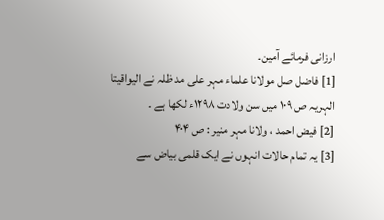ارزانی فرمائے آمین۔
[1] فاضل صل مولانا علماء مہر علی مد ظلہ نے الیواقیتا الہریہ ص ۱۰۹ میں سن ولادت ۱۲۹۸ء لکھا ہے ۔
[2] فیض احمد ، ولانا مہر منیر : ص ۴۰۴
[3] یہ تمام حالات انہوں نے ایک قلمی بیاض سے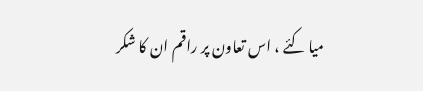میا کئے ، اس تعاون پر راقم ان کا شکر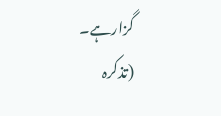گزارہے۔
(تذکرہ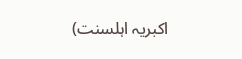اکبریہ اہلسنت)